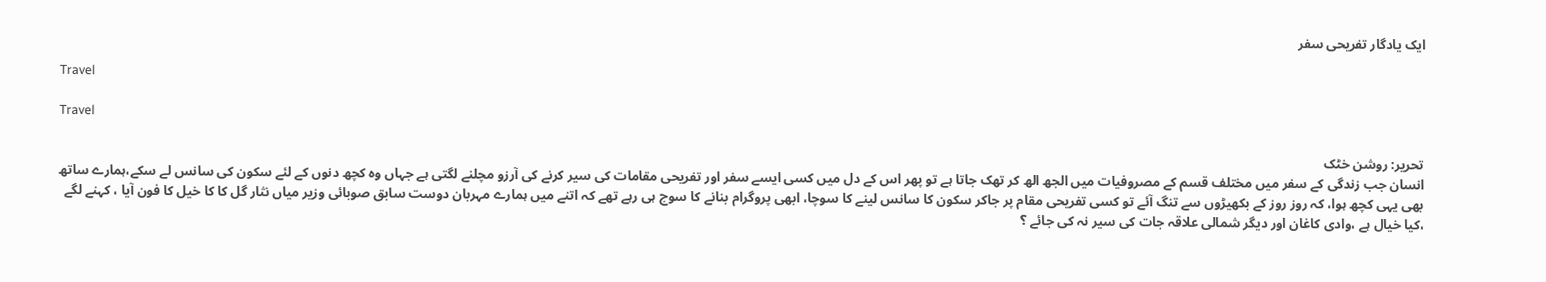ایک یادگار تفریحی سفر

Travel

Travel

تحریر: روشن خٹک
انسان جب زندگی کے سفر میں مختلف قسم کے مصروفیات میں الجھ الھ کر تھک جاتا ہے تو پھر اس کے دل میں کسی ایسے سفر اور تفریحی مقامات کی سیر کرنے کی آرزو مچلنے لگتی ہے جہاں وہ کچھ دنوں کے لئے سکون کی سانس لے سکے،ہمارے ساتھ بھی یہی کچھ ہوا، کہ روز روز کے بکھیڑوں سے تنگ آئے تو کسی تفریحی مقام پر جاکر سکون کا سانس لینے کا سوچا، ابھی پروگرام بنانے کا سوچ ہی رہے تھے کہ اتنے میں ہمارے مہربان دوست سابق صوبائی وزیر میاں نثار گل کا کا خیل کا فون آیا ، کہنے لگے ،کیا خیال ہے ،وادی کاغان اور دیگر شمالی علاقہ جات کی سیر نہ کی جائے ؟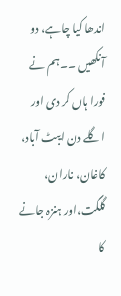اندھا کیا چاہے، دو آنکھیں ۔۔ہم نے فورا ہاں کر دی اور اگلے دن ایبٹ آباد، کاغان، ناران، گلگت،اور ہنزہ جانے کا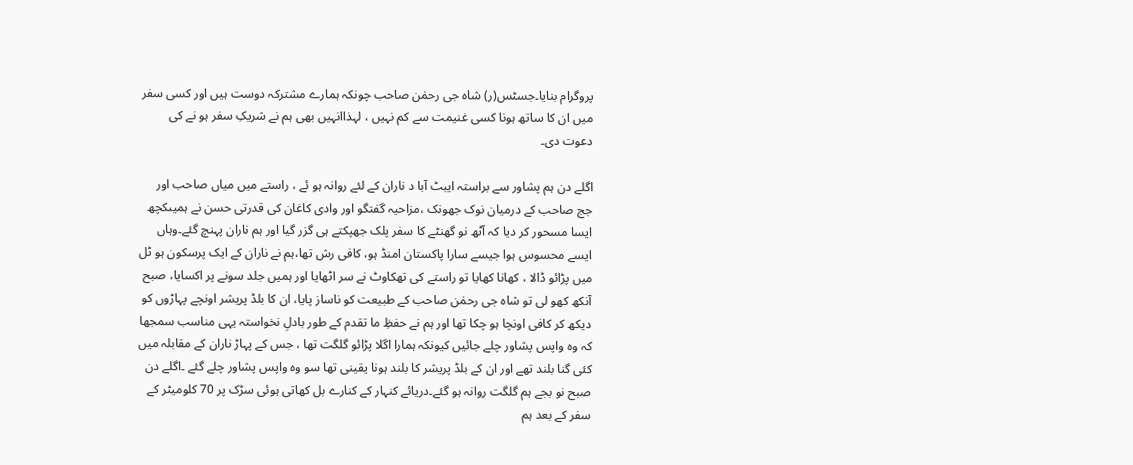پروگرام بنایا۔جسٹس(ر) شاہ جی رحمٰن صاحب چونکہ ہمارے مشترکہ دوست ہیں اور کسی سفر میں ان کا ساتھ ہونا کسی غنیمت سے کم نہیں ، لہذاانہیں بھی ہم نے شریکِ سفر ہو نے کی دعوت دی۔

اگلے دن ہم پشاور سے براستہ ایبٹ آبا د ناران کے لئے روانہ ہو ئے ، راستے میں میاں صاحب اور جج صاحب کے درمیان نوک جھونک ،مزاحیہ گفتگو اور وادی کاغان کی قدرتی حسن نے ہمیںکچھ ایسا مسحور کر دیا کہ آٹھ نو گھنٹے کا سفر پلک جھپکتے ہی گزر گیا اور ہم ناران پہنچ گئے۔وہاں ایسے محسوس ہوا جیسے سارا پاکستان امنڈ ہو، کافی رش تھا،ہم نے ناران کے ایک پرسکون ہو ٹل میں پڑائو ڈالا ، کھانا کھایا تو راستے کی تھکاوٹ نے سر اٹھایا اور ہمیں جلد سونے پر اکسایا، صبح آنکھ کھو لی تو شاہ جی رحمٰن صاحب کے طبیعت کو ناساز پایا، ان کا بلڈ پریشر اونچے پہاڑوں کو دیکھ کر کافی اونچا ہو چکا تھا اور ہم نے حفظِ ما تقدم کے طور بادلِ نخواستہ یہی مناسب سمجھا کہ وہ واپس پشاور چلے جائیں کیونکہ ہمارا اگلا پڑائو گلگت تھا ، جس کے پہاڑ ناران کے مقابلہ میں کئی گنا بلند تھے اور ان کے بلڈ پریشر کا بلند ہونا یقینی تھا سو وہ واپس پشاور چلے گئے ۔اگلے دن صبح نو بجے ہم گلگت روانہ ہو گئے۔دریائے کنہار کے کنارے بل کھاتی ہوئی سڑک پر 70 کلومیٹر کے سفر کے بعد ہم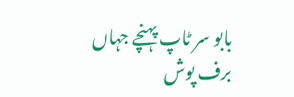بابو سر ٹاپ پہنچے جہاں برف پوش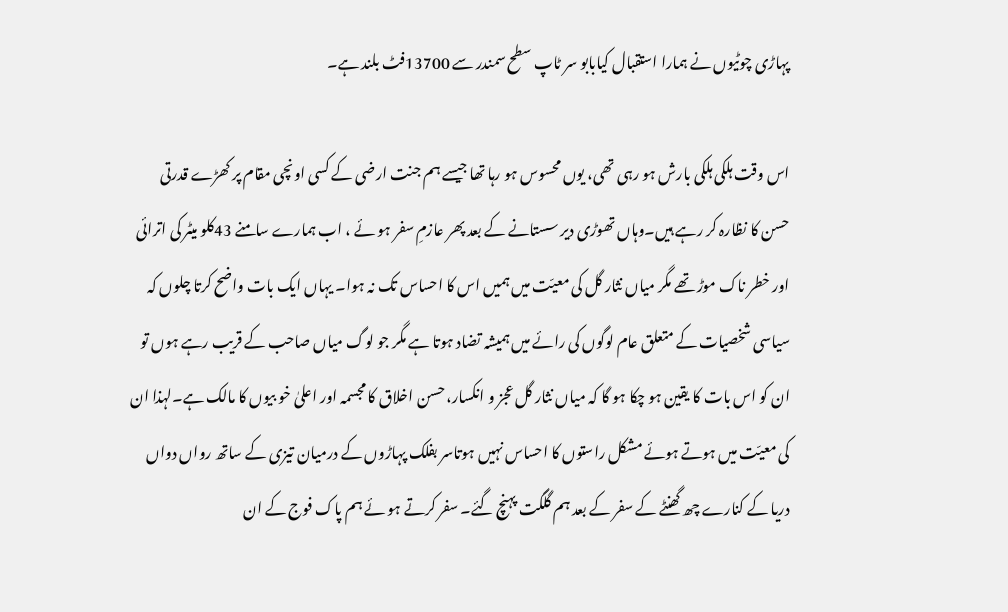پہاڑی چوٹیوں نے ہمارا استقبال کیابابو سر ٹاپ سطح سمندر سے 13700فٹ بلند ہے۔

اس وقت ہلکی ہلکی بارش ہو رہی تھی، یوں محسوس ہو رہا تھا جیسے ہم جنت ارضی کے کسی اونچی مقام پر کھڑے قدرتی حسن کا نظارہ کر رہے ہیں۔وہاں تھوڑی دیر سستانے کے بعد پھر عازمِ سفر ہو ئے ، اب ہمارے سامنے 43کلو میٹر کی اترائی اور خطر ناک موڑ تھے مگر میاں نثار گل کی معیّت میں ہمیں اس کا احساس تک نہ ہوا۔ یہاں ایک بات واضح کرتا چلوں کہ سیاسی شخصیات کے متعلق عام لوگوں کی رائے میں ہمیشہ تضاد ہوتا ہے مگر جو لوگ میاں صاحب کے قریب رہے ہوں تو ان کو اس بات کا یقین ہو چکا ہو گا کہ میاں نثار گل عجز و انکسار، حسن اخلاق کا مجسمہ اور اعلیٰ خو بیوں کا مالک ہے۔لہذا ان کی معیّت میں ہوتے ہوئے مشکل راستوں کا احساس نہیں ہوتاسر بفلک پہاڑوں کے درمیان تیزی کے ساتھ رواں دواں دریا کے کنارے چھ گھنٹے کے سفر کے بعد ہم گلگت پہنچ گئے۔ سفر کرتے ہو ئے ہم پاک فوج کے ان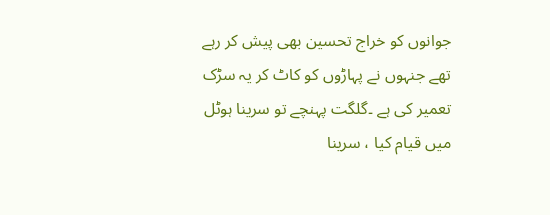جوانوں کو خراج تحسین بھی پیش کر رہے تھے جنہوں نے پہاڑوں کو کاٹ کر یہ سڑک تعمیر کی ہے ۔گلگت پہنچے تو سرینا ہوٹل میں قیام کیا ، سرینا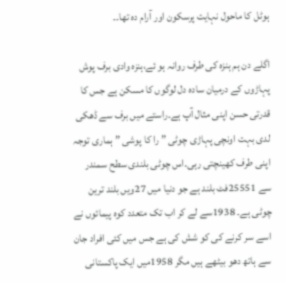ہوٹل کا ماحول نہایت پرسکون اور آرام دہ تھا۔۔

اگلے دن ہم ہنزہ کی طرف روانہ ہو ئے،ہنزہ وادی برف پوش پہاڑوں کے درمیان سادہ دل لوگوں کا مسکن ہے جس کا قدرتی حسن اپنی مثال آپ ہے۔راستے میں برف سے ڈھکی لدی بہت اونچی پہاڑی چوٹی ” را کا پوشی ” ہماری توجہ اپنی طرف کھینچتی رہی۔اس چوٹی بلندی سطح سمندر سے 25551فٹ بلند ہے جو دنیا میں 27ویں بلند ترین چوٹی ہے۔ 1938سے لے کر اب تک متعدد کوہ پیمائوں نے اسے سر کرنے کی کو شش کی ہے جس میں کئی افراد جان سے ہاتھ دھو بیٹھے ہیں مگر 1958میں ایک پاکستانی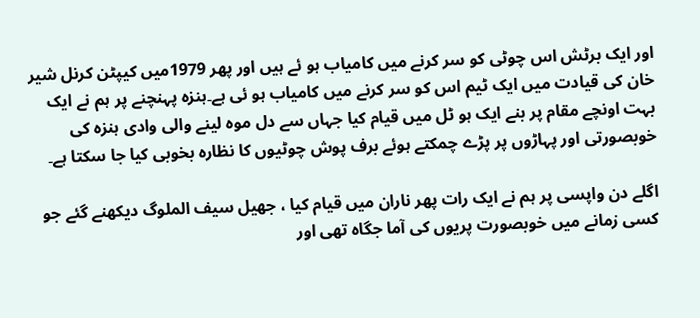اور ایک برٹش اس چوٹی کو سر کرنے میں کامیاب ہو ئے ہیں اور پھر 1979میں کیپٹن کرنل شیر خان کی قیادت میں ایک ٹیم اس کو سر کرنے میں کامیاب ہو ئی ہے۔ہنزہ پہنچنے پر ہم نے ایک بہت اونچے مقام پر بنے ایک ہو ٹل میں قیام کیا جہاں سے دل موہ لینے والی وادی ہنزہ کی خوبصورتی اور پہاڑوں پر پڑے چمکتے ہوئے برف پوش چوٹیوں کا نظارہ بخوبی کیا جا سکتا ہے۔

اگلے دن واپسی پر ہم نے ایک رات پھر ناران میں قیام کیا ، جھیل سیف الملوگ دیکھنے گئے جو کسی زمانے میں خوبصورت پریوں کی آما جگاہ تھی اور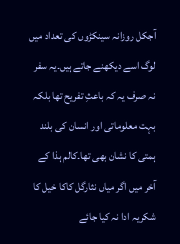آجکل روزانہ سینکڑوں کی تعداد میں لوگ اسے دیکھنے جاتے ہیں۔یہ سفر نہ صرف یہ کہ باعثِ تفریح تھا بلکہ بہت معلوماتی اور انسان کی بلند ہمتی کا نشان بھی تھا۔کالم ہذا کے آخر میں اگر میاں نثارگل کاکا خیل کا شکریہ ادا نہ کیا جائے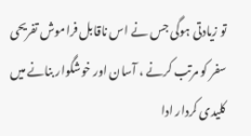تو زیادتی ہوگی جس نے اس ناقابل فراموش تفریحی سفر کو مرتب کرنے ، آسان اور خوشگوار بنانے میں کلیدی کردار ادا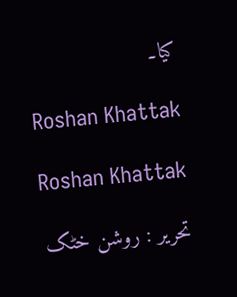کیا۔

Roshan Khattak

Roshan Khattak

تحریر : روشن خٹک